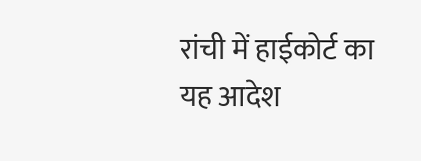रांची में हाईकोर्ट का यह आदेश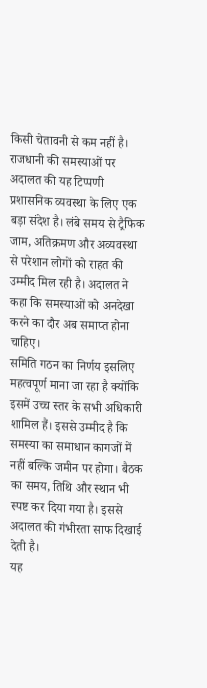किसी चेतावनी से कम नहीं है। राजधानी की समस्याओं पर अदालत की यह टिप्पणी प्रशासनिक व्यवस्था के लिए एक बड़ा संदेश है। लंबे समय से ट्रैफिक जाम, अतिक्रमण और अव्यवस्था से परेशान लोगों को राहत की उम्मीद मिल रही है। अदालत ने कहा कि समस्याओं को अनदेखा करने का दौर अब समाप्त होना चाहिए।
समिति गठन का निर्णय इसलिए महत्वपूर्ण माना जा रहा है क्योंकि इसमें उच्च स्तर के सभी अधिकारी शामिल हैं। इससे उम्मीद है कि समस्या का समाधान कागजों में नहीं बल्कि जमीन पर होगा। बैठक का समय, तिथि और स्थान भी स्पष्ट कर दिया गया है। इससे अदालत की गंभीरता साफ दिखाई देती है।
यह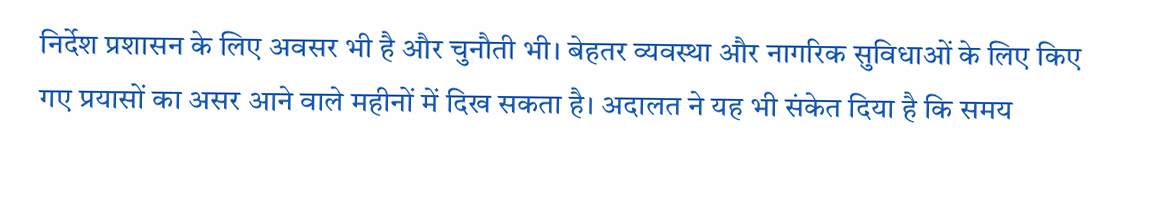निर्देश प्रशासन के लिए अवसर भी है और चुनौती भी। बेहतर व्यवस्था और नागरिक सुविधाओं के लिए किए गए प्रयासों का असर आने वाले महीनों में दिख सकता है। अदालत ने यह भी संकेत दिया है कि समय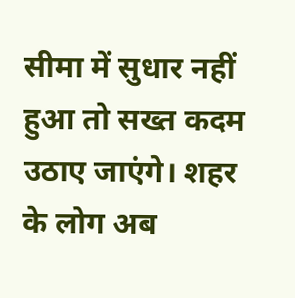सीमा में सुधार नहीं हुआ तो सख्त कदम उठाए जाएंगे। शहर के लोग अब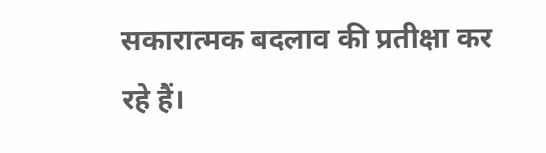सकारात्मक बदलाव की प्रतीक्षा कर रहे हैं।